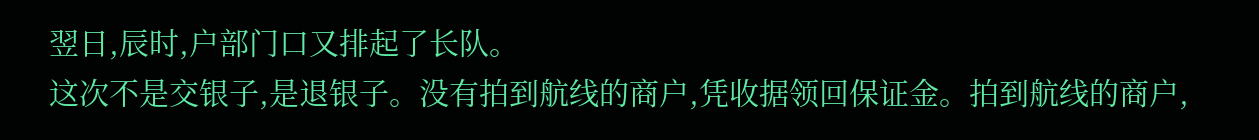翌日,辰时,户部门口又排起了长队。
这次不是交银子,是退银子。没有拍到航线的商户,凭收据领回保证金。拍到航线的商户,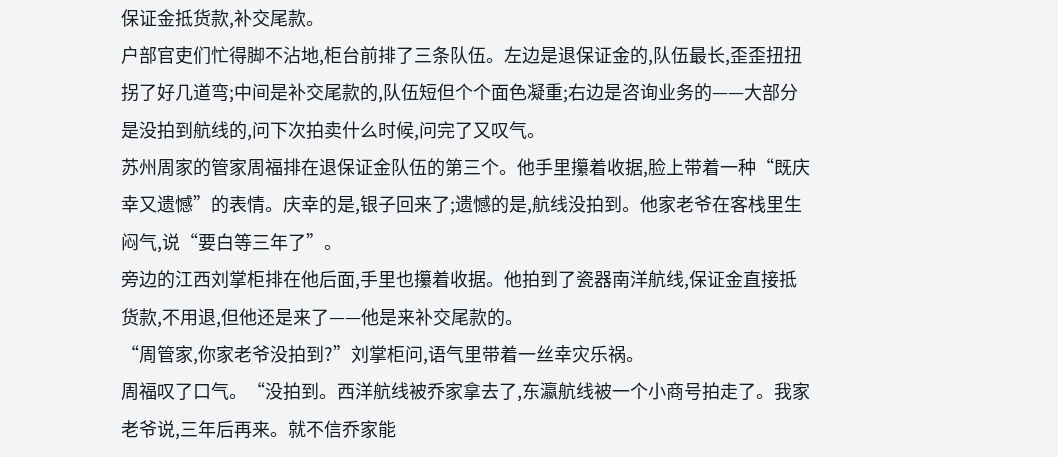保证金抵货款,补交尾款。
户部官吏们忙得脚不沾地,柜台前排了三条队伍。左边是退保证金的,队伍最长,歪歪扭扭拐了好几道弯;中间是补交尾款的,队伍短但个个面色凝重;右边是咨询业务的——大部分是没拍到航线的,问下次拍卖什么时候,问完了又叹气。
苏州周家的管家周福排在退保证金队伍的第三个。他手里攥着收据,脸上带着一种“既庆幸又遗憾”的表情。庆幸的是,银子回来了;遗憾的是,航线没拍到。他家老爷在客栈里生闷气,说“要白等三年了”。
旁边的江西刘掌柜排在他后面,手里也攥着收据。他拍到了瓷器南洋航线,保证金直接抵货款,不用退,但他还是来了——他是来补交尾款的。
“周管家,你家老爷没拍到?”刘掌柜问,语气里带着一丝幸灾乐祸。
周福叹了口气。“没拍到。西洋航线被乔家拿去了,东瀛航线被一个小商号拍走了。我家老爷说,三年后再来。就不信乔家能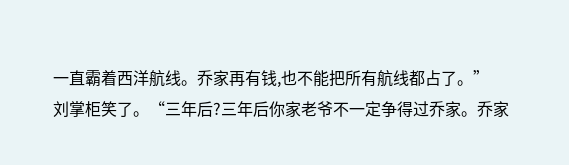一直霸着西洋航线。乔家再有钱,也不能把所有航线都占了。”
刘掌柜笑了。“三年后?三年后你家老爷不一定争得过乔家。乔家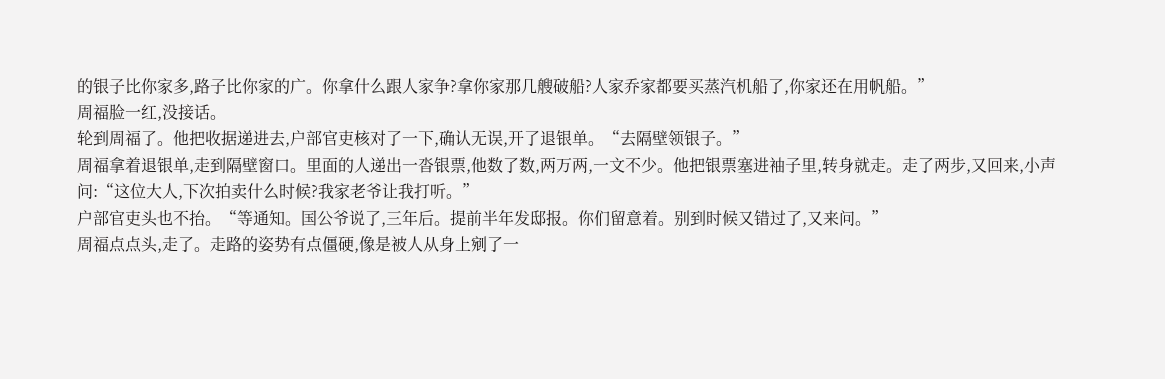的银子比你家多,路子比你家的广。你拿什么跟人家争?拿你家那几艘破船?人家乔家都要买蒸汽机船了,你家还在用帆船。”
周福脸一红,没接话。
轮到周福了。他把收据递进去,户部官吏核对了一下,确认无误,开了退银单。“去隔壁领银子。”
周福拿着退银单,走到隔壁窗口。里面的人递出一沓银票,他数了数,两万两,一文不少。他把银票塞进袖子里,转身就走。走了两步,又回来,小声问:“这位大人,下次拍卖什么时候?我家老爷让我打听。”
户部官吏头也不抬。“等通知。国公爷说了,三年后。提前半年发邸报。你们留意着。别到时候又错过了,又来问。”
周福点点头,走了。走路的姿势有点僵硬,像是被人从身上剜了一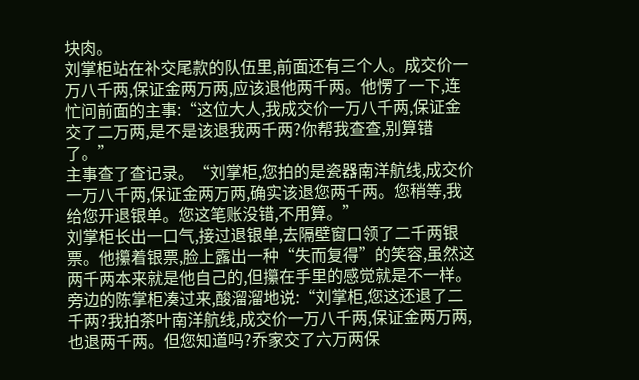块肉。
刘掌柜站在补交尾款的队伍里,前面还有三个人。成交价一万八千两,保证金两万两,应该退他两千两。他愣了一下,连忙问前面的主事:“这位大人,我成交价一万八千两,保证金交了二万两,是不是该退我两千两?你帮我查查,别算错了。”
主事查了查记录。“刘掌柜,您拍的是瓷器南洋航线,成交价一万八千两,保证金两万两,确实该退您两千两。您稍等,我给您开退银单。您这笔账没错,不用算。”
刘掌柜长出一口气,接过退银单,去隔壁窗口领了二千两银票。他攥着银票,脸上露出一种“失而复得”的笑容,虽然这两千两本来就是他自己的,但攥在手里的感觉就是不一样。
旁边的陈掌柜凑过来,酸溜溜地说:“刘掌柜,您这还退了二千两?我拍茶叶南洋航线,成交价一万八千两,保证金两万两,也退两千两。但您知道吗?乔家交了六万两保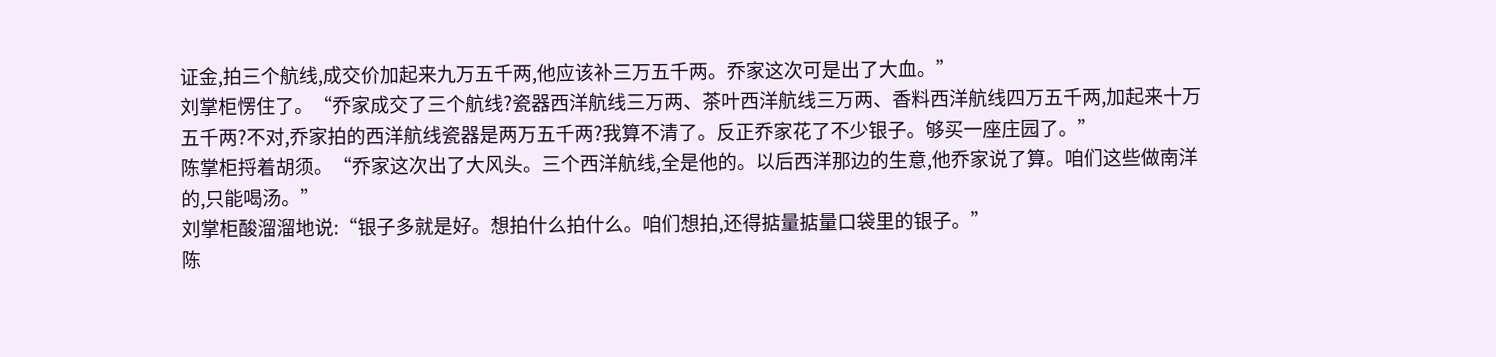证金,拍三个航线,成交价加起来九万五千两,他应该补三万五千两。乔家这次可是出了大血。”
刘掌柜愣住了。“乔家成交了三个航线?瓷器西洋航线三万两、茶叶西洋航线三万两、香料西洋航线四万五千两,加起来十万五千两?不对,乔家拍的西洋航线瓷器是两万五千两?我算不清了。反正乔家花了不少银子。够买一座庄园了。”
陈掌柜捋着胡须。“乔家这次出了大风头。三个西洋航线,全是他的。以后西洋那边的生意,他乔家说了算。咱们这些做南洋的,只能喝汤。”
刘掌柜酸溜溜地说:“银子多就是好。想拍什么拍什么。咱们想拍,还得掂量掂量口袋里的银子。”
陈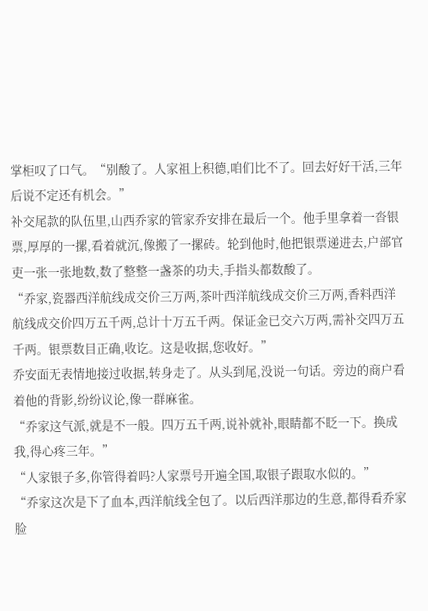掌柜叹了口气。“别酸了。人家祖上积德,咱们比不了。回去好好干活,三年后说不定还有机会。”
补交尾款的队伍里,山西乔家的管家乔安排在最后一个。他手里拿着一沓银票,厚厚的一摞,看着就沉,像搬了一摞砖。轮到他时,他把银票递进去,户部官吏一张一张地数,数了整整一盏茶的功夫,手指头都数酸了。
“乔家,瓷器西洋航线成交价三万两,茶叶西洋航线成交价三万两,香料西洋航线成交价四万五千两,总计十万五千两。保证金已交六万两,需补交四万五千两。银票数目正确,收讫。这是收据,您收好。”
乔安面无表情地接过收据,转身走了。从头到尾,没说一句话。旁边的商户看着他的背影,纷纷议论,像一群麻雀。
“乔家这气派,就是不一般。四万五千两,说补就补,眼睛都不眨一下。换成我,得心疼三年。”
“人家银子多,你管得着吗?人家票号开遍全国,取银子跟取水似的。”
“乔家这次是下了血本,西洋航线全包了。以后西洋那边的生意,都得看乔家脸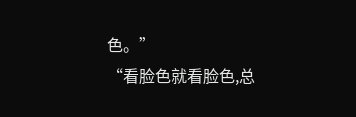色。”
“看脸色就看脸色,总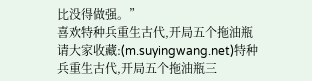比没得做强。”
喜欢特种兵重生古代,开局五个拖油瓶请大家收藏:(m.suyingwang.net)特种兵重生古代,开局五个拖油瓶三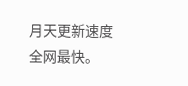月天更新速度全网最快。